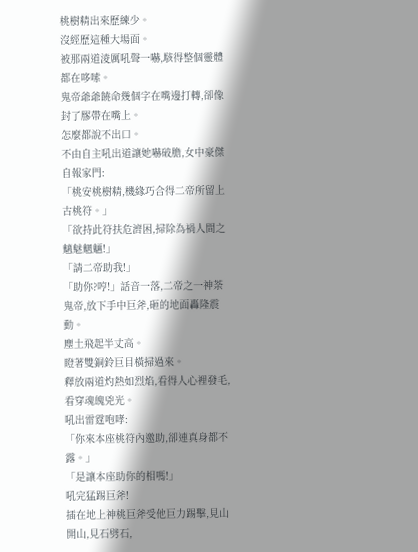桃樹精出來歷練少。
沒經歷這種大場面。
被那兩道淩厲吼聲一嚇,駭得整個靈體都在哆嗦。
鬼帝爺爺饒命幾個字在嘴邊打轉,卻像封了膠帶在嘴上。
怎麼都說不出口。
不由自主吼出道讓她嚇破膽,女中豪傑自報家門:
「桃安桃樹精,機緣巧合得二帝所留上古桃符。」
「欲持此符扶危濟困,掃除為禍人間之魑魅魍魎!」
「請二帝助我!」
「助你?哼!」話音一落,二帝之一神荼鬼帝,放下手中巨斧,砸的地面轟隆震動。
塵土飛起半丈高。
瞪著雙銅鈴巨目橫掃過來。
釋放兩道灼熱如烈焰,看得人心裡發毛,看穿魂魄兇光。
吼出雷霆咆哮:
「你來本座桃符內邀助,卻連真身都不露。」
「是讓本座助你的相嗎!」
吼完猛踢巨斧!
插在地上神桃巨斧受他巨力踢擊,見山開山,見石劈石,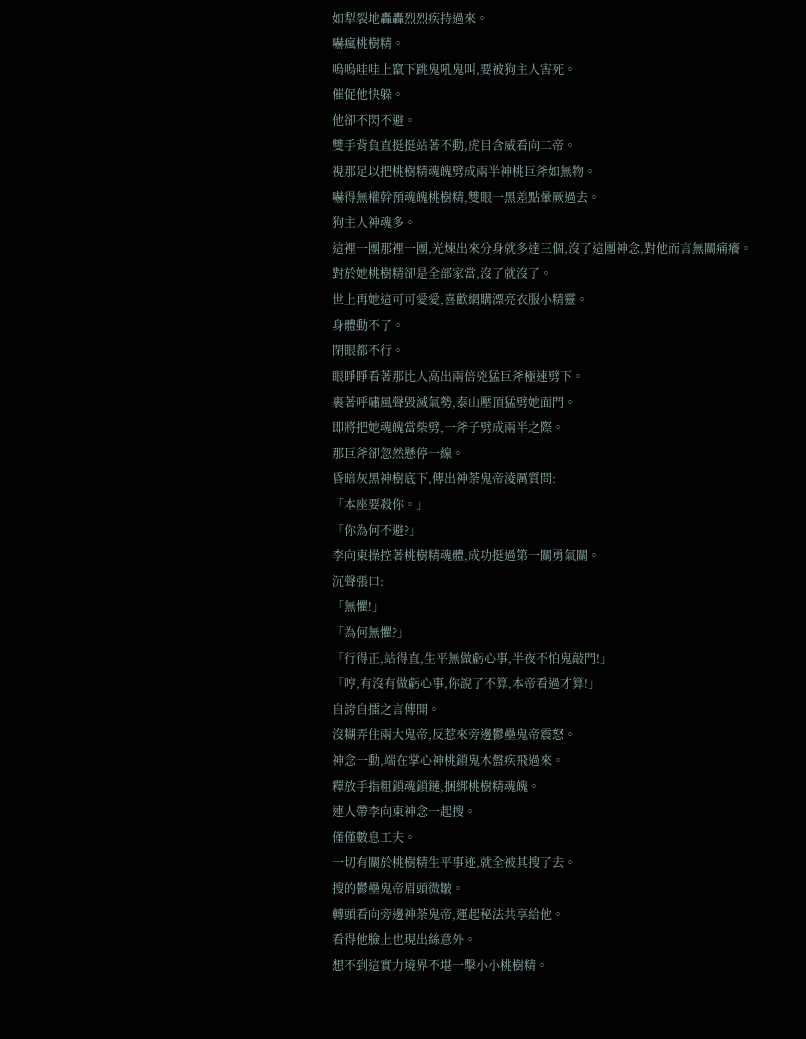如犁裂地轟轟烈烈疾持過來。
嚇瘋桃樹精。
嗚嗚哇哇上竄下跳鬼吼鬼叫,要被狗主人害死。
催促他快躲。
他卻不閃不避。
雙手背負直挺挺站著不動,虎目含威看向二帝。
視那足以把桃樹精魂魄劈成兩半神桃巨斧如無物。
嚇得無權幹預魂魄桃樹精,雙眼一黑差點暈厥過去。
狗主人神魂多。
這裡一團那裡一團,光煉出來分身就多達三個,沒了這團神念,對他而言無關痛癢。
對於她桃樹精卻是全部家當,沒了就沒了。
世上再她這可可愛愛,喜歡網購漂亮衣服小精靈。
身體動不了。
閉眼都不行。
眼睜睜看著那比人高出兩倍兇猛巨斧極速劈下。
裹著呼嘯風聲毀滅氣勢,泰山壓頂猛劈她面門。
即將把她魂魄當柴劈,一斧子劈成兩半之際。
那巨斧卻忽然懸停一線。
昏暗灰黑神樹底下,傳出神荼鬼帝淩厲質問:
「本座要殺你。」
「你為何不避?」
李向東操控著桃樹精魂體,成功挺過第一關勇氣關。
沉聲張口:
「無懼!」
「為何無懼?」
「行得正,站得直,生平無做虧心事,半夜不怕鬼敲門!」
「哼,有沒有做虧心事,你說了不算,本帝看過才算!」
自誇自擂之言傳開。
沒糊弄住兩大鬼帝,反惹來旁邊鬱壘鬼帝震怒。
神念一動,端在掌心神桃鎖鬼木盤疾飛過來。
釋放手指粗鎖魂鎖鏈,捆綁桃樹精魂魄。
連人帶李向東神念一起搜。
僅僅數息工夫。
一切有關於桃樹精生平事迹,就全被其搜了去。
搜的鬱壘鬼帝眉頭微皺。
轉頭看向旁邊神荼鬼帝,運起秘法共享給他。
看得他臉上也現出絲意外。
想不到這實力境界不堪一擊小小桃樹精。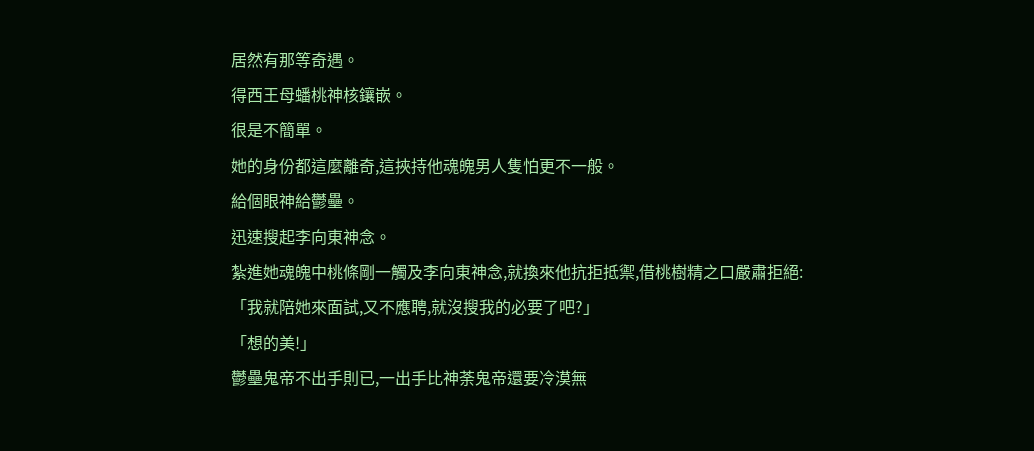居然有那等奇遇。
得西王母蟠桃神核鑲嵌。
很是不簡單。
她的身份都這麼離奇,這挾持他魂魄男人隻怕更不一般。
給個眼神給鬱壘。
迅速搜起李向東神念。
紮進她魂魄中桃條剛一觸及李向東神念,就換來他抗拒抵禦,借桃樹精之口嚴肅拒絕:
「我就陪她來面試,又不應聘,就沒搜我的必要了吧?」
「想的美!」
鬱壘鬼帝不出手則已,一出手比神荼鬼帝還要冷漠無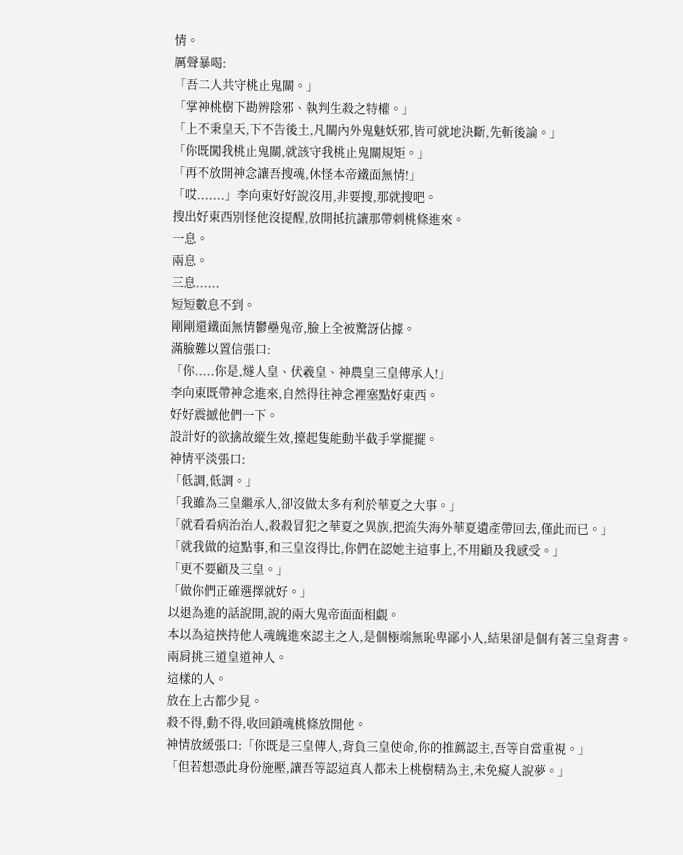情。
厲聲暴喝:
「吾二人共守桃止鬼關。」
「掌神桃樹下勘辨陰邪、執判生殺之特權。」
「上不秉皇天,下不告後土,凡關內外鬼魅妖邪,皆可就地決斷,先斬後論。」
「你既闖我桃止鬼關,就該守我桃止鬼關規矩。」
「再不放開神念讓吾搜魂,休怪本帝鐵面無情!」
「哎.......」李向東好好說沒用,非要搜,那就搜吧。
搜出好東西別怪他沒提醒,放開抵抗讓那帶刺桃條進來。
一息。
兩息。
三息......
短短數息不到。
剛剛還鐵面無情鬱壘鬼帝,臉上全被驚訝佔據。
滿臉難以置信張口:
「你.....你是,燧人皇、伏羲皇、神農皇三皇傳承人!」
李向東既帶神念進來,自然得往神念裡塞點好東西。
好好震撼他們一下。
設計好的欲擒故縱生效,擡起隻能動半截手掌擺擺。
神情平淡張口:
「低調,低調。」
「我雖為三皇繼承人,卻沒做太多有利於華夏之大事。」
「就看看病治治人,殺殺冒犯之華夏之異族,把流失海外華夏遺產帶回去,僅此而已。」
「就我做的這點事,和三皇沒得比,你們在認她主這事上,不用顧及我感受。」
「更不要顧及三皇。」
「做你們正確選擇就好。」
以退為進的話說開,說的兩大鬼帝面面相覷。
本以為這挾持他人魂魄進來認主之人,是個極端無恥卑鄙小人,結果卻是個有著三皇背書。
兩肩挑三道皇道神人。
這樣的人。
放在上古都少見。
殺不得,動不得,收回鎖魂桃條放開他。
神情放緩張口:「你既是三皇傳人,背負三皇使命,你的推薦認主,吾等自當重視。」
「但若想憑此身份施壓,讓吾等認這真人都未上桃樹精為主,未免癡人說夢。」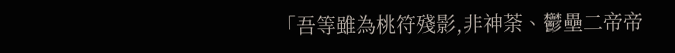「吾等雖為桃符殘影,非神荼、鬱壘二帝帝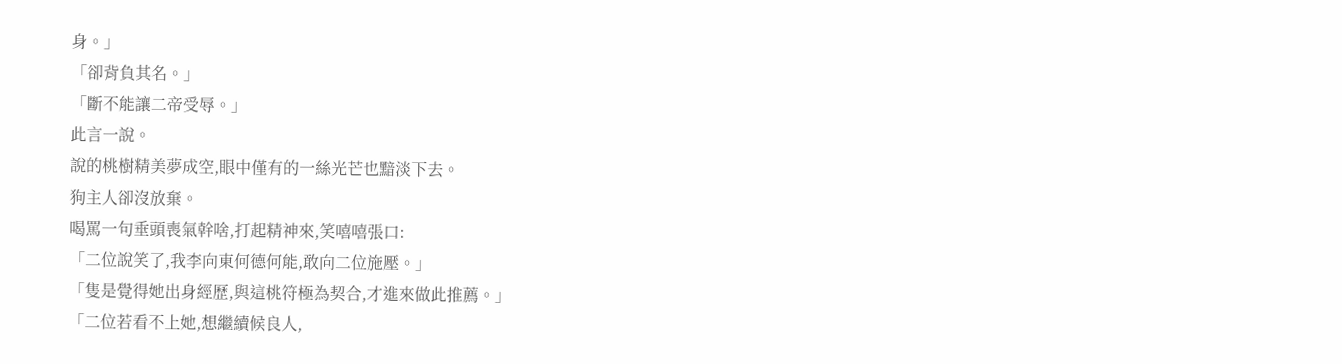身。」
「卻背負其名。」
「斷不能讓二帝受辱。」
此言一說。
說的桃樹精美夢成空,眼中僅有的一絲光芒也黯淡下去。
狗主人卻沒放棄。
喝罵一句垂頭喪氣幹啥,打起精神來,笑嘻嘻張口:
「二位說笑了,我李向東何德何能,敢向二位施壓。」
「隻是覺得她出身經歷,與這桃符極為契合,才進來做此推薦。」
「二位若看不上她,想繼續候良人,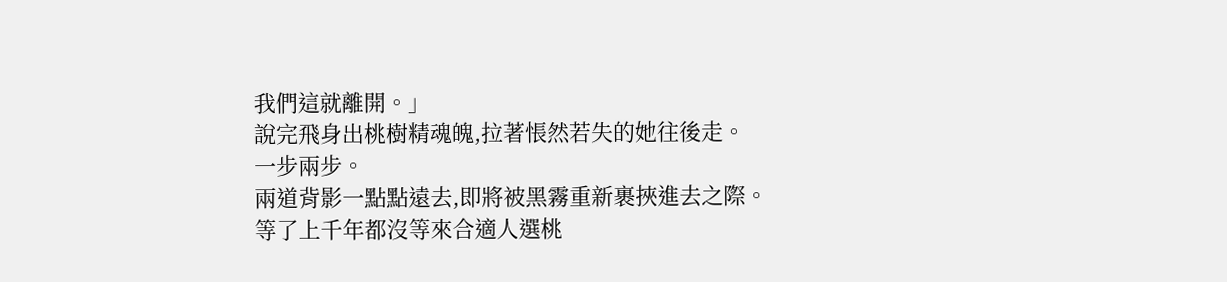我們這就離開。」
說完飛身出桃樹精魂魄,拉著悵然若失的她往後走。
一步兩步。
兩道背影一點點遠去,即將被黑霧重新裹挾進去之際。
等了上千年都沒等來合適人選桃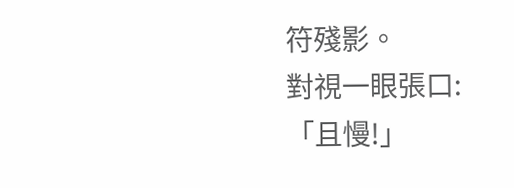符殘影。
對視一眼張口:
「且慢!」